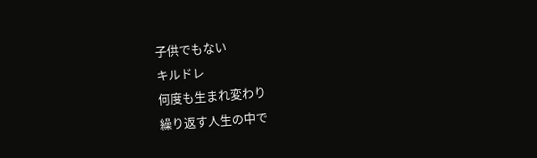子供でもない
キルドレ
何度も生まれ変わり
繰り返す人生の中で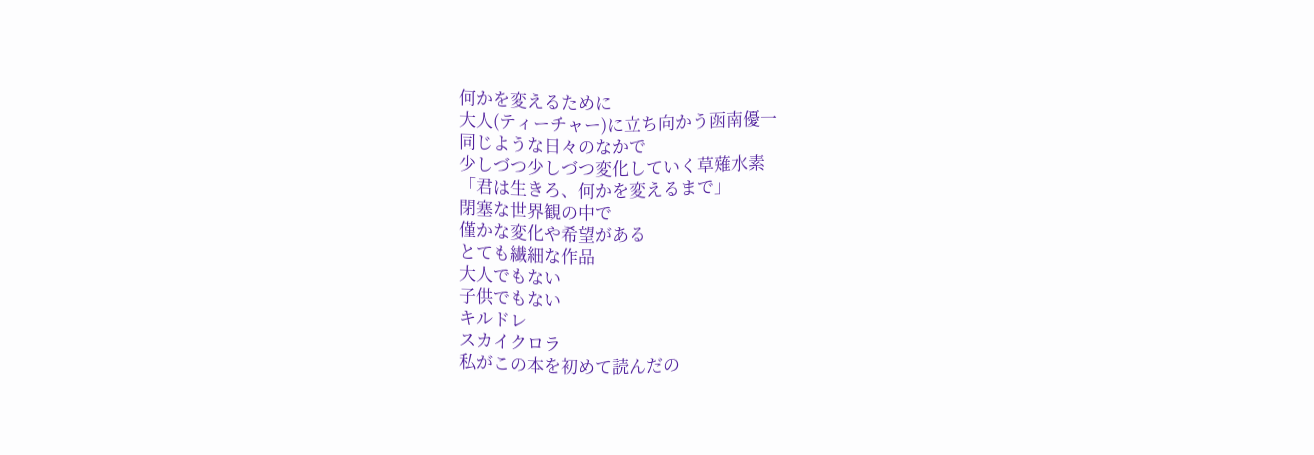何かを変えるために
大人(ティーチャー)に立ち向かう函南優一
同じような日々のなかで
少しづつ少しづつ変化していく草薙水素
「君は生きろ、何かを変えるまで」
閉塞な世界観の中で
僅かな変化や希望がある
とても繊細な作品
大人でもない
子供でもない
キルドレ
スカイクロラ
私がこの本を初めて読んだの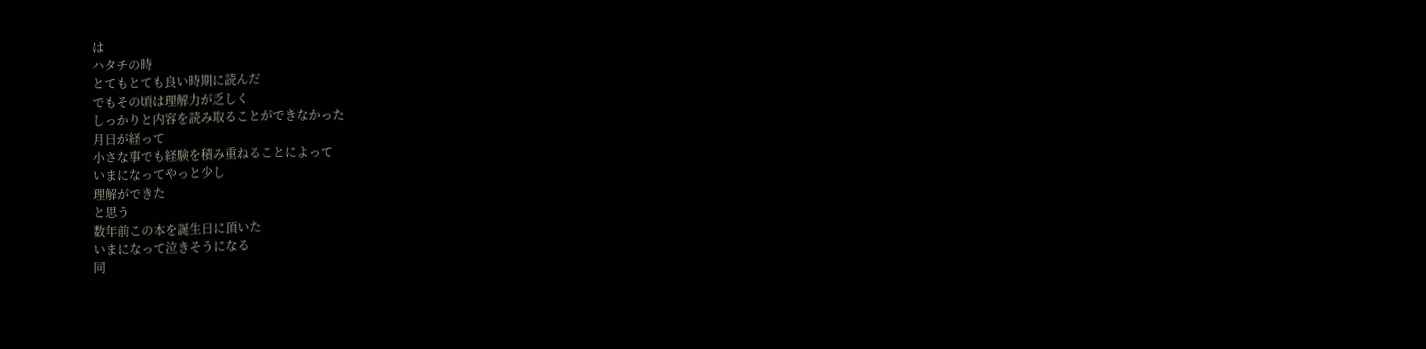は
ハタチの時
とてもとても良い時期に読んだ
でもその頃は理解力が乏しく
しっかりと内容を読み取ることができなかった
月日が経って
小さな事でも経験を積み重ねることによって
いまになってやっと少し
理解ができた
と思う
数年前この本を誕生日に頂いた
いまになって泣きそうになる
同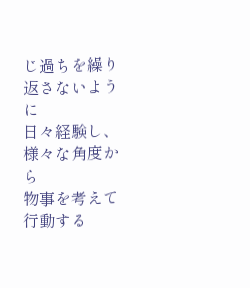じ過ちを繰り返さないように
日々経験し、様々な角度から
物事を考えて行動する